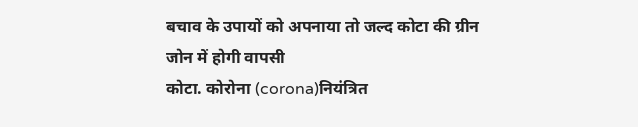बचाव के उपायों को अपनाया तो जल्द कोटा की ग्रीन जोन में होगी वापसी
कोटा. कोरोना (corona)नियंत्रित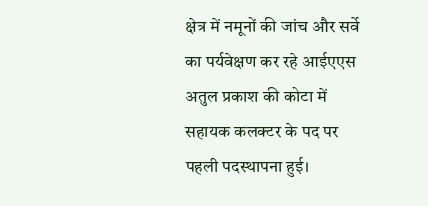क्षेत्र में नमूनों की जांच और सर्वे का पर्यवेक्षण कर रहे आईएएस अतुल प्रकाश की कोटा में सहायक कलक्टर के पद पर पहली पदस्थापना हुई।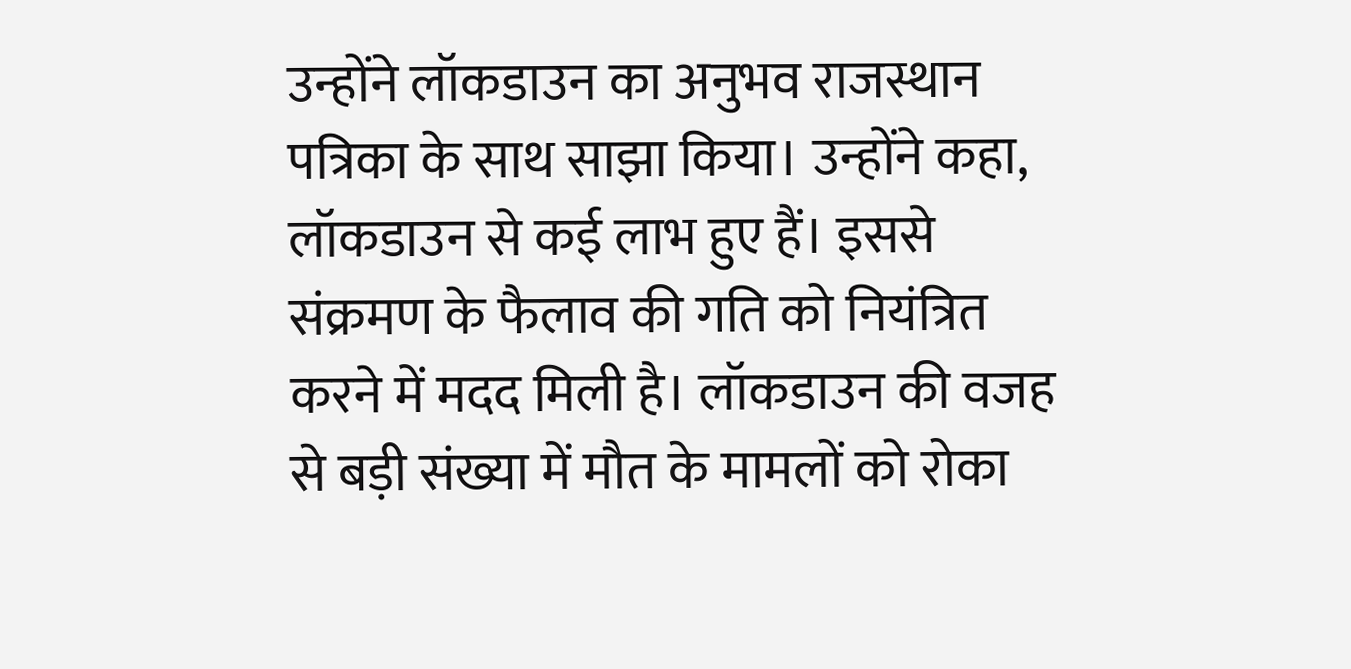उन्होंने लॉकडाउन का अनुभव राजस्थान पत्रिका के साथ साझा किया। उन्होंने कहा, लॉकडाउन से कई लाभ हुए हैं। इससे संक्रमण के फैलाव की गति को नियंत्रित करने में मदद मिली है। लॉकडाउन की वजह से बड़ी संख्या में मौत के मामलों को रोका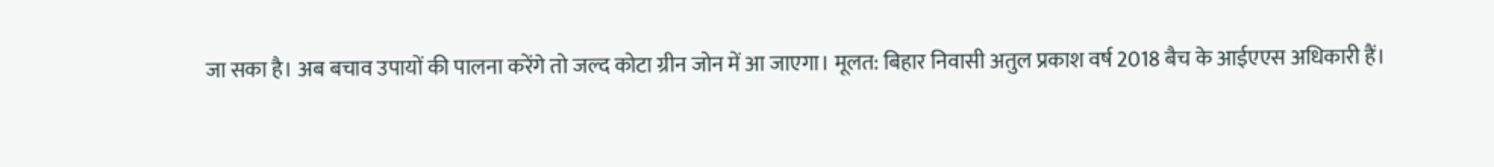जा सका है। अब बचाव उपायों की पालना करेंगे तो जल्द कोटा ग्रीन जोन में आ जाएगा। मूलत: बिहार निवासी अतुल प्रकाश वर्ष 2018 बैच के आईएएस अधिकारी हैं।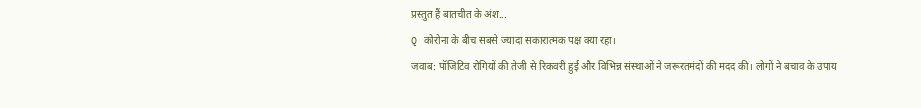प्रस्तुत हैं बातचीत के अंश...
Q कोरोना के बीच सबसे ज्यादा सकारात्मक पक्ष क्या रहा।
जवाब: पॉजिटिव रोगियों की तेजी से रिकवरी हुई और विभिन्न संस्थाओं ने जरूरतमंदों की मदद की। लोगों ने बचाव के उपाय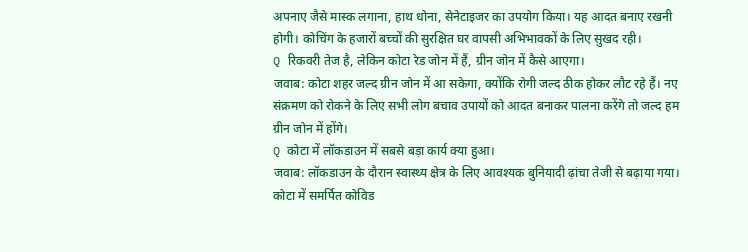अपनाए जैसे मास्क लगाना, हाथ धोना, सेनेटाइजर का उपयोग किया। यह आदत बनाए रखनी होगी। कोचिंग के हजारों बच्चों की सुरक्षित घर वापसी अभिभावकों के लिए सुखद रही।
Q रिकवरी तेज है, लेकिन कोटा रेड जोन में हैं, ग्रीन जोन में कैसे आएगा।
जवाब: कोटा शहर जल्द ग्रीन जोन में आ सकेगा, क्योंकि रोगी जल्द ठीक होकर लौट रहे हैं। नए संक्रमण को रोकने के लिए सभी लोग बचाव उपायों को आदत बनाकर पालना करेंगे तो जल्द हम ग्रीन जोन में होंगे।
Q कोटा में लॉकडाउन में सबसे बड़ा कार्य क्या हुआ।
जवाब: लॉकडाउन के दौरान स्वास्थ्य क्षेत्र के लिए आवश्यक बुनियादी ढ़ांचा तेजी से बढ़ाया गया। कोटा में समर्पित कोविड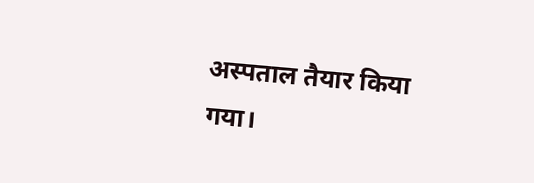अस्पताल तैयार किया गया।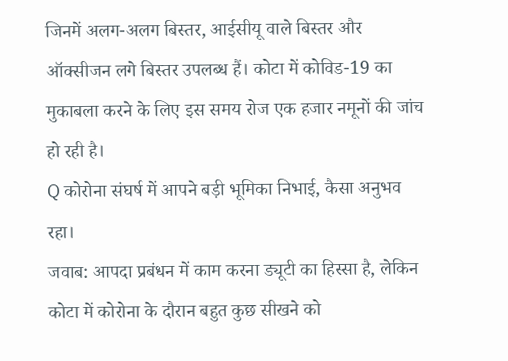जिनमें अलग-अलग बिस्तर, आईसीयू वाले बिस्तर और ऑक्सीजन लगे बिस्तर उपलब्ध हैं। कोटा में कोविड-19 का मुकाबला करने के लिए इस समय रोज एक हजार नमूनों की जांच हो रही है।
Q कोरोना संघर्ष में आपने बड़ी भूमिका निभाई, कैसा अनुभव रहा।
जवाब: आपदा प्रबंधन में काम करना ड्यूटी का हिस्सा है, लेकिन कोटा में कोरोना के दौरान बहुत कुछ सीखने को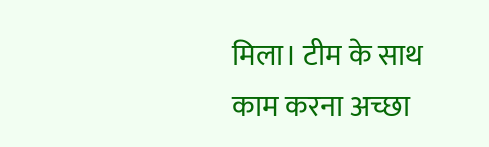मिला। टीम के साथ काम करना अच्छा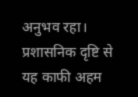अनुभव रहा। प्रशासनिक दृष्टि से यह काफी अहम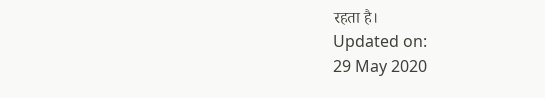रहता है।
Updated on:
29 May 2020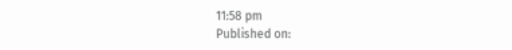11:58 pm
Published on: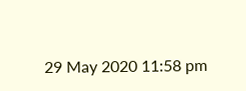29 May 2020 11:58 pm